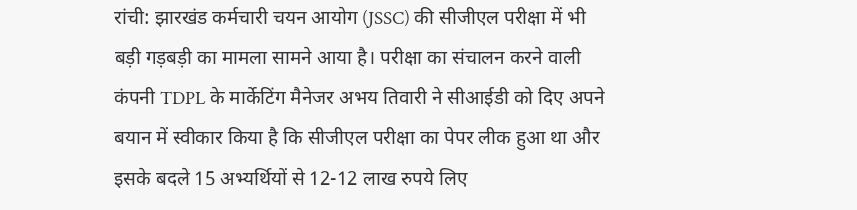रांची: झारखंड कर्मचारी चयन आयोग (JSSC) की सीजीएल परीक्षा में भी बड़ी गड़बड़ी का मामला सामने आया है। परीक्षा का संचालन करने वाली कंपनी TDPL के मार्केटिंग मैनेजर अभय तिवारी ने सीआईडी को दिए अपने बयान में स्वीकार किया है कि सीजीएल परीक्षा का पेपर लीक हुआ था और इसके बदले 15 अभ्यर्थियों से 12-12 लाख रुपये लिए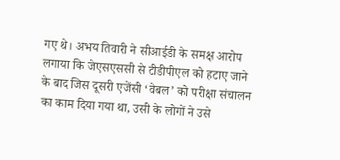गए थे। अभय तिवारी ने सीआईडी के समक्ष आरोप लगाया कि जेएसएससी से टीडीपीएल को हटाए जाने के बाद जिस दूसरी एजेंसी ‘वेबल’ को परीक्षा संचालन का काम दिया गया था, उसी के लोगों ने उसे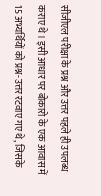सीजीएल परीक्षा के प्रश्न और उत्तर पहले ही उपलब्ध कराए थे। इसी आधार पर बोकारो के एक आवास में 15 अभ्यर्थियों को प्रश्न-उत्तर रटवाए गए थे, जिसके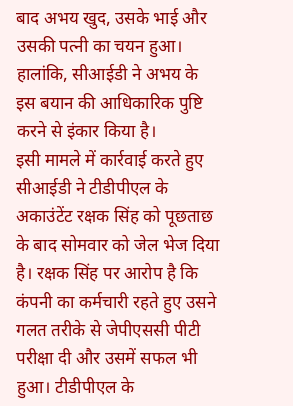बाद अभय खुद, उसके भाई और उसकी पत्नी का चयन हुआ। हालांकि, सीआईडी ने अभय के इस बयान की आधिकारिक पुष्टि करने से इंकार किया है।
इसी मामले में कार्रवाई करते हुए सीआईडी ने टीडीपीएल के अकाउंटेंट रक्षक सिंह को पूछताछ के बाद सोमवार को जेल भेज दिया है। रक्षक सिंह पर आरोप है कि कंपनी का कर्मचारी रहते हुए उसने गलत तरीके से जेपीएससी पीटी परीक्षा दी और उसमें सफल भी हुआ। टीडीपीएल के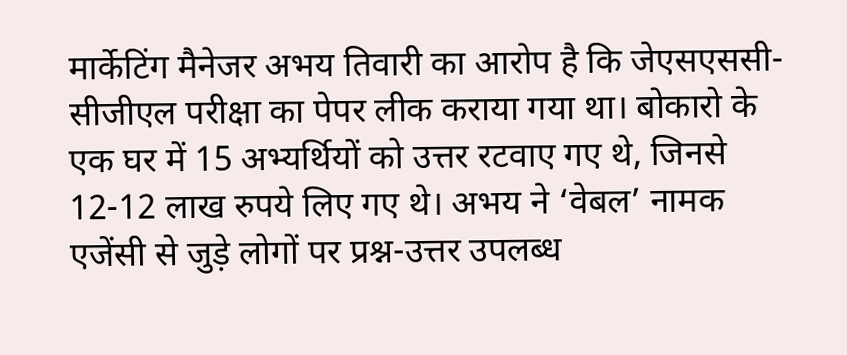मार्केटिंग मैनेजर अभय तिवारी का आरोप है कि जेएसएससी-सीजीएल परीक्षा का पेपर लीक कराया गया था। बोकारो के एक घर में 15 अभ्यर्थियों को उत्तर रटवाए गए थे, जिनसे 12-12 लाख रुपये लिए गए थे। अभय ने ‘वेबल’ नामक एजेंसी से जुड़े लोगों पर प्रश्न-उत्तर उपलब्ध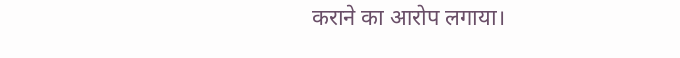कराने का आरोप लगाया।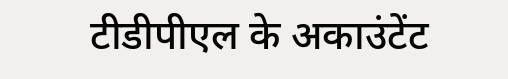टीडीपीएल के अकाउंटेंट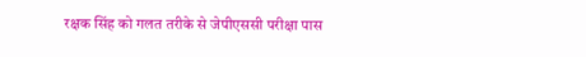रक्षक सिंह को गलत तरीके से जेपीएससी परीक्षा पास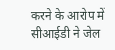करने के आरोप में सीआईडी ने जेल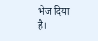भेज दिया है।